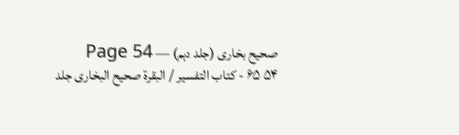صحیح بخاری (جلد دہم) — Page 54
۵۴ ۶۵ - کتاب التفسير / البقرة صحيح البخاری جلد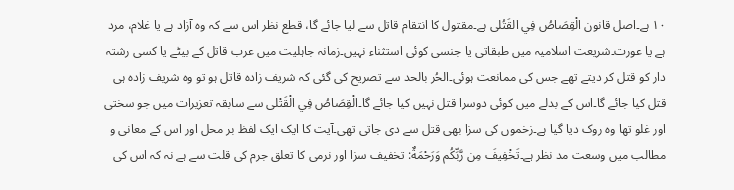۱۰ ہے۔اصل قانون الْقِصَاصُ فِي القَتُلی ہے۔مقتول کا انتقام قاتل سے لیا جائے گا، قطع نظر اس سے کہ وہ آزاد ہے یا غلام، مرد ہے یا عورت۔شریعت اسلامیہ میں طبقاتی یا جنسی کوئی استثناء نہیں۔زمانہ جاہلیت میں عرب قاتل کے بیٹے یا کسی رشتہ دار کو قتل کر دیتے تھے جس کی ممانعت ہوئی۔الحُر بالحد سے تصریح کی گئی کہ شریف زادہ قاتل ہو تو وہ شریف زادہ ہی قتل کیا جائے گا۔اس کے بدلے میں کوئی دوسرا قتل نہیں کیا جائے گا۔الْقِصَاصُ فِي الْقَتْلی سے سابقہ تعزیرات میں جو سختی اور غلو تھا وہ روک دیا گیا ہے۔زخموں کی سزا بھی قتل سے دی جاتی تھی۔آیت کا ایک ایک لفظ بر محل اور اس کے معانی و مطالب میں وسعت مد نظر ہے۔تَخْفِيفَ مِن رَّبِّكُم وَرَحْمَةٌ: تخفیف سزا اور نرمی کا تعلق جرم کی قلت سے ہے نہ کہ اس کی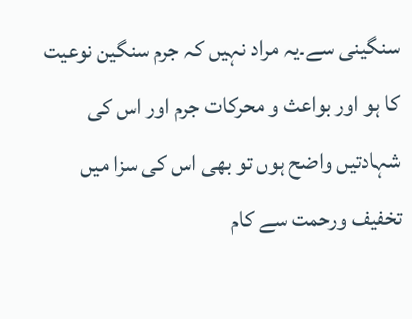سنگینی سے۔یہ مراد نہیں کہ جرم سنگین نوعیت کا ہو اور بواعث و محرکات جرم اور اس کی شہادتیں واضح ہوں تو بھی اس کی سزا میں تخفیف ورحمت سے کام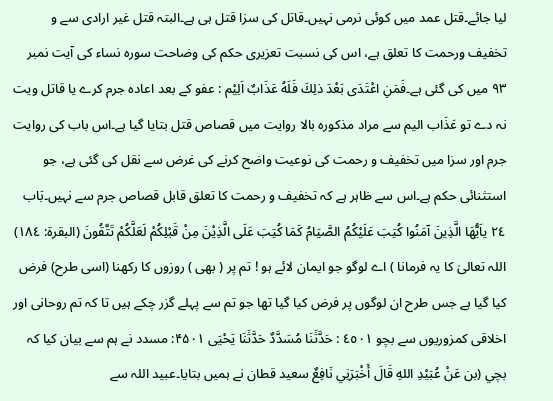لیا جائے۔قتل عمد میں کوئی نرمی نہیں۔قاتل کی سزا قتل ہی ہے۔البتہ قتل غیر ارادی سے و تخفیف ورحمت کا تعلق ہے، اس کی نسبت تعزیری حکم کی وضاحت سورہ نساء کی آیت نمبر ۹۳ میں کی گئی ہے۔فَمَنِ اعْتَدَى بَعْدَ ذلِكَ فَلَهُ عَذَابٌ اَلِيْم : عفو کے بعد اعادہ جرم کرے یا قاتل ویت نہ دے تو عَذَاب الیم سے مراد مذکورہ بالا روایت میں قصاص قتل بتایا گیا ہے۔اس باب کی روایت جرم اور سزا میں تخفیف و رحمت کی نوعیت واضح کرنے کی غرض سے نقل کی گئی ہے، جو استثنائی حکم ہے۔اس سے ظاہر ہے کہ تخفیف و رحمت کا تعلق قابل قصاص جرم سے نہیں۔بَاب ٢٤ ياَيُّهَا الَّذِينَ آمَنُوا كُتِبَ عَلَيْكُمُ الصَّيَامُ كَمَا كُتِبَ عَلَى الَّذِيْنَ مِنْ قَبْلِكُمْ لَعَلَّكُمْ تَتَّقُونَ (البقرة: ١٨٤) اللہ تعالیٰ کا یہ فرمانا ) اے لوگو جو ایمان لائے ہو ! تم پر ( بھی ) روزوں کا رکھنا (اسی طرح) فرض کیا گیا ہے جس طرح ان لوگوں پر فرض کیا گیا تھا جو تم سے پہلے گزر چکے ہیں تا کہ تم روحانی اور اخلاقی کمزوریوں سے بچو ٤٥٠١ : حَدَّثَنَا مُسَدَّدٌ حَدَّثَنَا يَحْيَى ۴۵۰۱: مسدد نے ہم سے بیان کیا کہ بچي (بن عَنْ عُبَيْدِ اللهِ قَالَ أَخْبَرَنِي نَافِعٌ سعید قطان نے ہمیں بتایا۔عبید اللہ سے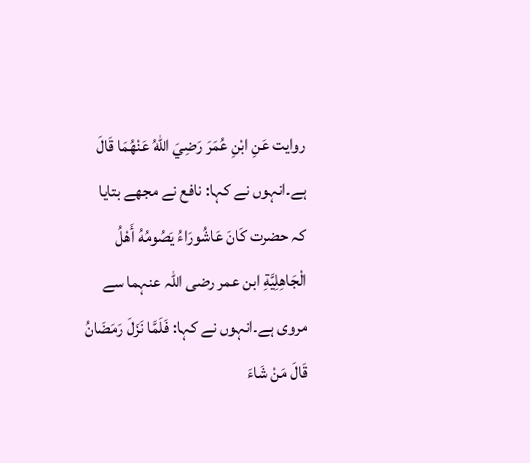روایت عَنِ ابْنِ عُمَرَ رَضِيَ اللهُ عَنْهُمَا قَالَ ہے۔انہوں نے کہا: نافع نے مجھے بتایا کہ حضرت كَانَ عَاشُورَاءُ يَصُومُهُ أَهْلُ الْجَاهِلِيَّةِ ابن عمر رضی اللہ عنہما سے مروی ہے۔انہوں نے کہا: فَلَمَّا نَزَلَ رَمَضَانُ قَالَ مَنْ شَاءَ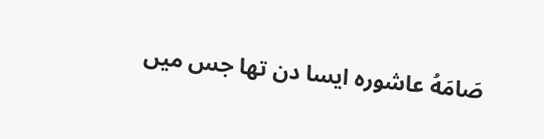صَامَهُ عاشورہ ایسا دن تھا جس میں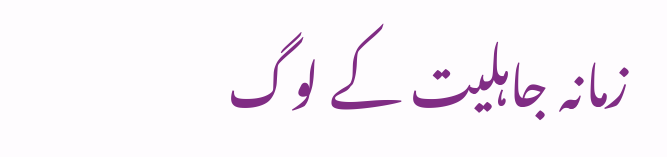زمانہ جاہلیت کے لوگ